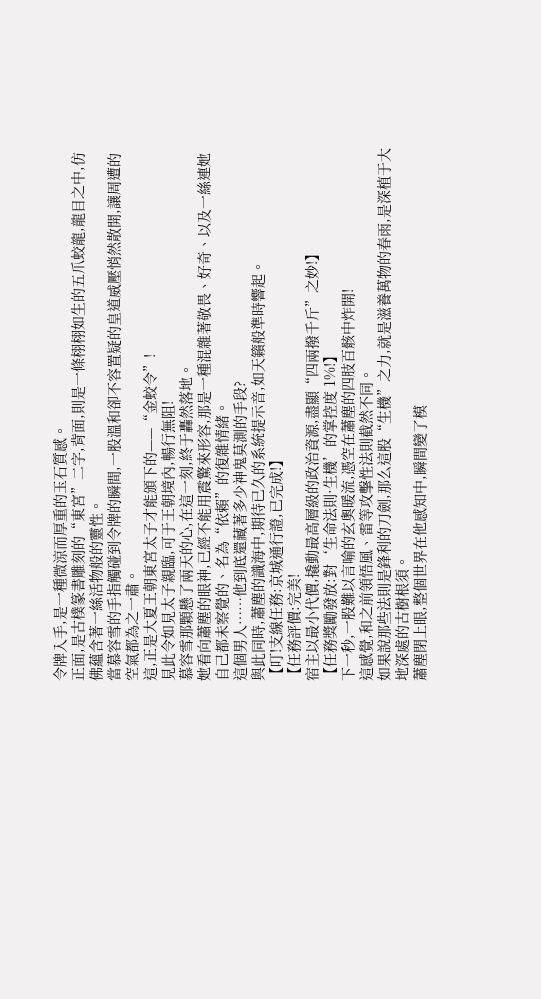令牌入手,是一種微涼而厚重的玉石質感。
正面,是古樸篆書雕刻的“東宮”二字,背面,則是一條栩栩如生的五爪蛟龍,龍目之中,仿佛蘊含著一絲活物般的靈性。
當慕容雪的手指觸碰到令牌的瞬間,一股溫和卻不容置疑的皇道威壓悄然散開,讓周遭的空氣都為之一肅。
這,正是大夏王朝東宮太子才能頒下的——“金蛟令”!
見此令如見太子親臨,可于王朝境內,暢行無阻!
慕容雪那顆懸了兩天的心,在這一刻,終于轟然落地。
她看向蕭塵的眼神,已經不能用震驚來形容,那是一種混雜著敬畏、好奇、以及一絲連她自己都未察覺的、名為“依賴”的復雜情緒。
這個男人……他到底還藏著多少神鬼莫測的手段?
與此同時,蕭塵的識海中,期待已久的系統提示音,如天籟般準時響起。
【叮!支線任務:京城通行證,已完成!】
【任務評價:完美!
宿主以最小代價,撬動最高層級的政治資源,盡顯“四兩撥千斤”之妙!】
【任務獎勵發放:對‘生命法則·生機’的掌控度 1%!】
下一秒,一股難以言喻的玄奧暖流,憑空在蕭塵的四肢百骸中炸開!
這感覺,和之前領悟風、雷等攻擊性法則截然不同。
如果說那些法則是鋒利的刀劍,那么這股“生機”之力,就是滋養萬物的春雨,是深植于大地深處的古樹根須。
蕭塵閉上眼,整個世界在他感知中,瞬間變了模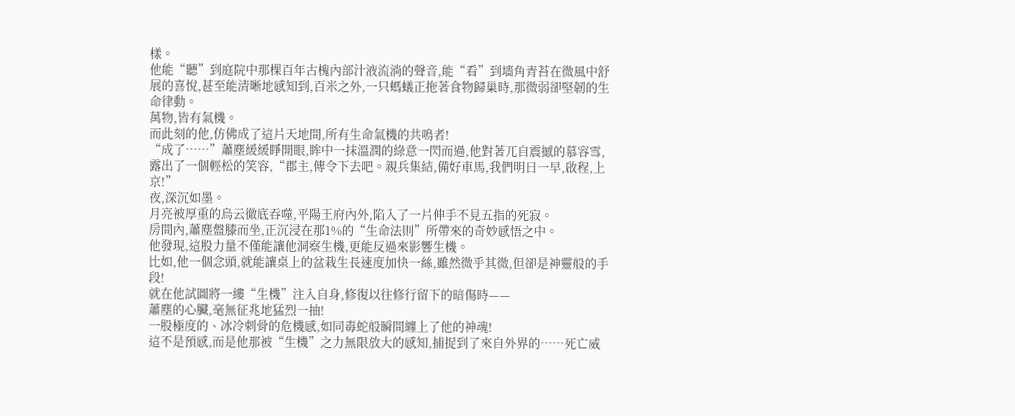樣。
他能“聽”到庭院中那棵百年古槐內部汁液流淌的聲音,能“看”到墻角青苔在微風中舒展的喜悅,甚至能清晰地感知到,百米之外,一只螞蟻正拖著食物歸巢時,那微弱卻堅韌的生命律動。
萬物,皆有氣機。
而此刻的他,仿佛成了這片天地間,所有生命氣機的共鳴者!
“成了……”蕭塵緩緩睜開眼,眸中一抹溫潤的綠意一閃而過,他對著兀自震撼的慕容雪,露出了一個輕松的笑容,“郡主,傳令下去吧。親兵集結,備好車馬,我們明日一早,啟程,上京!”
夜,深沉如墨。
月亮被厚重的烏云徹底吞噬,平陽王府內外,陷入了一片伸手不見五指的死寂。
房間內,蕭塵盤膝而坐,正沉浸在那1%的“生命法則”所帶來的奇妙感悟之中。
他發現,這股力量不僅能讓他洞察生機,更能反過來影響生機。
比如,他一個念頭,就能讓桌上的盆栽生長速度加快一絲,雖然微乎其微,但卻是神靈般的手段!
就在他試圖將一縷“生機”注入自身,修復以往修行留下的暗傷時——
蕭塵的心臟,毫無征兆地猛烈一抽!
一股極度的、冰冷刺骨的危機感,如同毒蛇般瞬間纏上了他的神魂!
這不是預感,而是他那被“生機”之力無限放大的感知,捕捉到了來自外界的……死亡威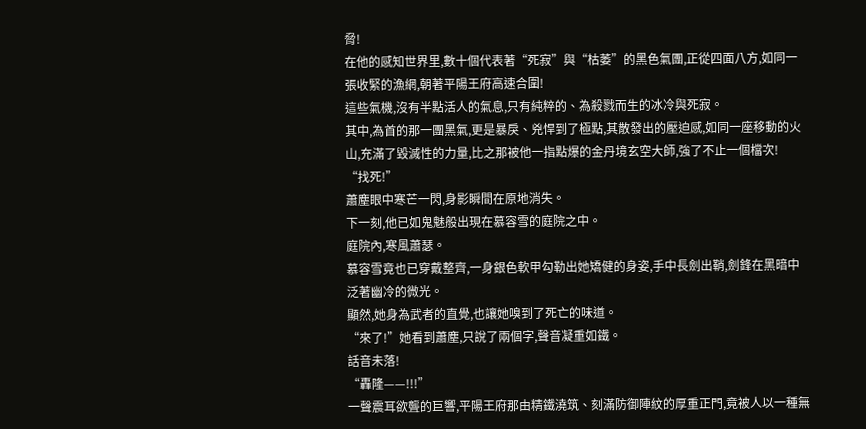脅!
在他的感知世界里,數十個代表著“死寂”與“枯萎”的黑色氣團,正從四面八方,如同一張收緊的漁網,朝著平陽王府高速合圍!
這些氣機,沒有半點活人的氣息,只有純粹的、為殺戮而生的冰冷與死寂。
其中,為首的那一團黑氣,更是暴戾、兇悍到了極點,其散發出的壓迫感,如同一座移動的火山,充滿了毀滅性的力量,比之那被他一指點爆的金丹境玄空大師,強了不止一個檔次!
“找死!”
蕭塵眼中寒芒一閃,身影瞬間在原地消失。
下一刻,他已如鬼魅般出現在慕容雪的庭院之中。
庭院內,寒風蕭瑟。
慕容雪竟也已穿戴整齊,一身銀色軟甲勾勒出她矯健的身姿,手中長劍出鞘,劍鋒在黑暗中泛著幽冷的微光。
顯然,她身為武者的直覺,也讓她嗅到了死亡的味道。
“來了!”她看到蕭塵,只說了兩個字,聲音凝重如鐵。
話音未落!
“轟隆——!!!”
一聲震耳欲聾的巨響,平陽王府那由精鐵澆筑、刻滿防御陣紋的厚重正門,竟被人以一種無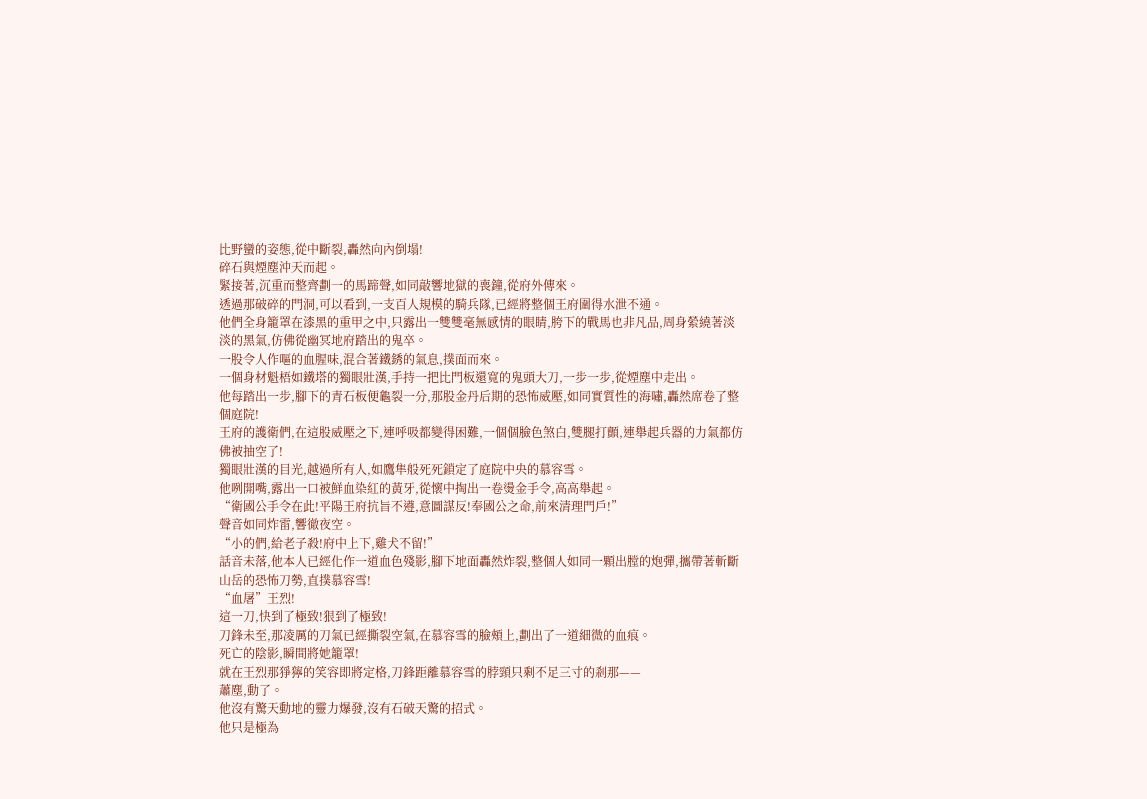比野蠻的姿態,從中斷裂,轟然向內倒塌!
碎石與煙塵沖天而起。
緊接著,沉重而整齊劃一的馬蹄聲,如同敲響地獄的喪鐘,從府外傳來。
透過那破碎的門洞,可以看到,一支百人規模的騎兵隊,已經將整個王府圍得水泄不通。
他們全身籠罩在漆黑的重甲之中,只露出一雙雙毫無感情的眼睛,胯下的戰馬也非凡品,周身縈繞著淡淡的黑氣,仿佛從幽冥地府踏出的鬼卒。
一股令人作嘔的血腥味,混合著鐵銹的氣息,撲面而來。
一個身材魁梧如鐵塔的獨眼壯漢,手持一把比門板還寬的鬼頭大刀,一步一步,從煙塵中走出。
他每踏出一步,腳下的青石板便龜裂一分,那股金丹后期的恐怖威壓,如同實質性的海嘯,轟然席卷了整個庭院!
王府的護衛們,在這股威壓之下,連呼吸都變得困難,一個個臉色煞白,雙腿打顫,連舉起兵器的力氣都仿佛被抽空了!
獨眼壯漢的目光,越過所有人,如鷹隼般死死鎖定了庭院中央的慕容雪。
他咧開嘴,露出一口被鮮血染紅的黃牙,從懷中掏出一卷燙金手令,高高舉起。
“衛國公手令在此!平陽王府抗旨不遵,意圖謀反!奉國公之命,前來清理門戶!”
聲音如同炸雷,響徹夜空。
“小的們,給老子殺!府中上下,雞犬不留!”
話音未落,他本人已經化作一道血色殘影,腳下地面轟然炸裂,整個人如同一顆出膛的炮彈,攜帶著斬斷山岳的恐怖刀勢,直撲慕容雪!
“血屠”王烈!
這一刀,快到了極致!狠到了極致!
刀鋒未至,那凌厲的刀氣已經撕裂空氣,在慕容雪的臉頰上,劃出了一道細微的血痕。
死亡的陰影,瞬間將她籠罩!
就在王烈那猙獰的笑容即將定格,刀鋒距離慕容雪的脖頸只剩不足三寸的剎那——
蕭塵,動了。
他沒有驚天動地的靈力爆發,沒有石破天驚的招式。
他只是極為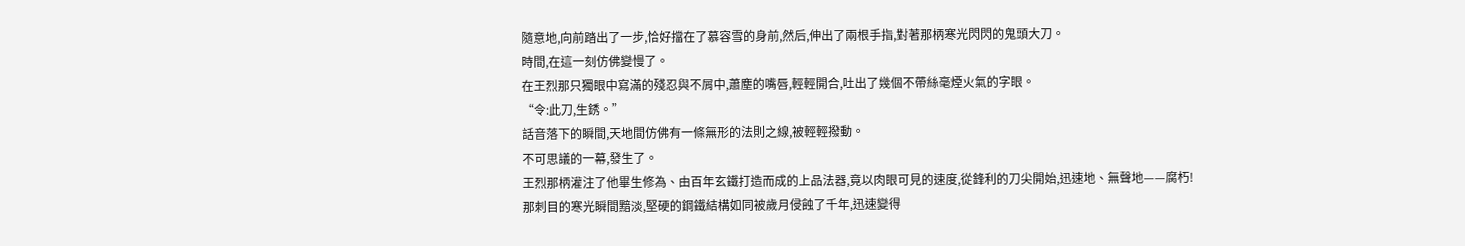隨意地,向前踏出了一步,恰好擋在了慕容雪的身前,然后,伸出了兩根手指,對著那柄寒光閃閃的鬼頭大刀。
時間,在這一刻仿佛變慢了。
在王烈那只獨眼中寫滿的殘忍與不屑中,蕭塵的嘴唇,輕輕開合,吐出了幾個不帶絲毫煙火氣的字眼。
“令:此刀,生銹。”
話音落下的瞬間,天地間仿佛有一條無形的法則之線,被輕輕撥動。
不可思議的一幕,發生了。
王烈那柄灌注了他畢生修為、由百年玄鐵打造而成的上品法器,竟以肉眼可見的速度,從鋒利的刀尖開始,迅速地、無聲地——腐朽!
那刺目的寒光瞬間黯淡,堅硬的鋼鐵結構如同被歲月侵蝕了千年,迅速變得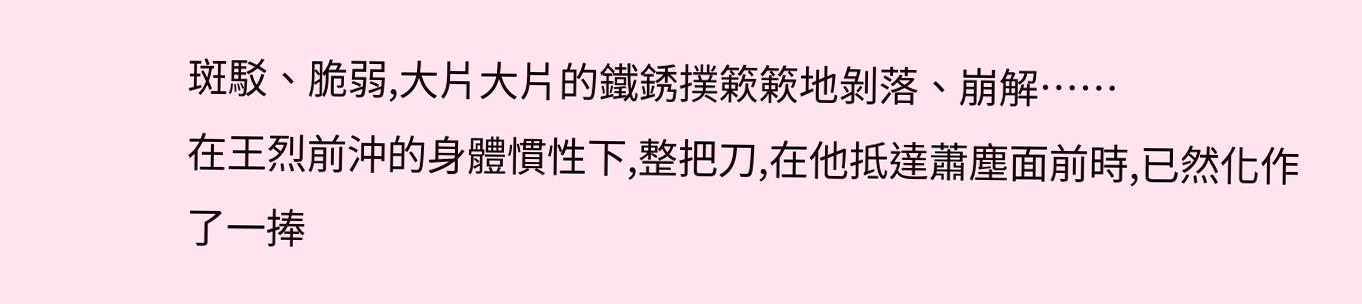斑駁、脆弱,大片大片的鐵銹撲簌簌地剝落、崩解……
在王烈前沖的身體慣性下,整把刀,在他抵達蕭塵面前時,已然化作了一捧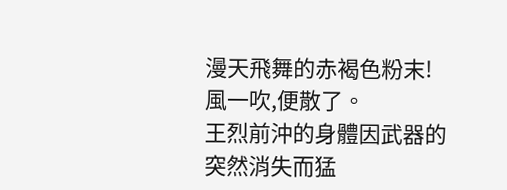漫天飛舞的赤褐色粉末!
風一吹,便散了。
王烈前沖的身體因武器的突然消失而猛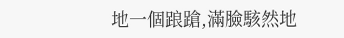地一個踉蹌,滿臉駭然地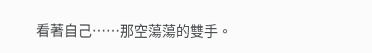看著自己……那空蕩蕩的雙手。